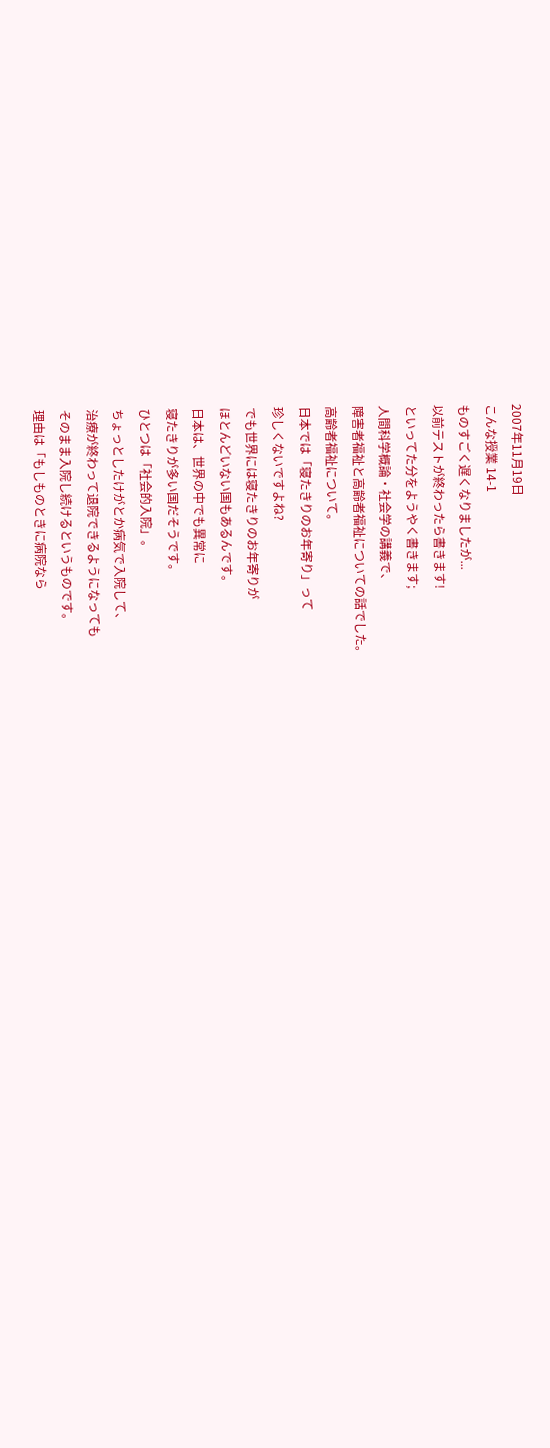2007年11月19日
こんな授業 14-1
ものすごく遅くなりましたが...
以前テストが終わったら書きます!
といってた分をようやく書きます;
人間科学概論・社会学の講義で、
障害者福祉と高齢者福祉についての話でした。
高齢者福祉について。
日本では「寝たきりのお年寄り」って
珍しくないですよね?
でも世界には寝たきりのお年寄りが
ほとんどいない国もあるんです。
日本は、世界の中でも異常に
寝たきりが多い国だそうです。
ひとつは「社会的入院」。
ちょっとしたけがとか病気で入院して、
治療が終わって退院できるようになっても
そのまま入院し続けるというものです。
理由は「もしものときに病院なら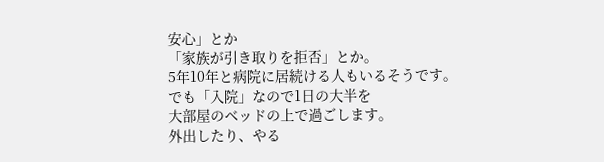安心」とか
「家族が引き取りを拒否」とか。
5年10年と病院に居続ける人もいるそうです。
でも「入院」なので1日の大半を
大部屋のベッドの上で過ごします。
外出したり、やる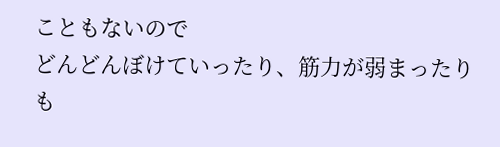こともないので
どんどんぼけていったり、筋力が弱まったりも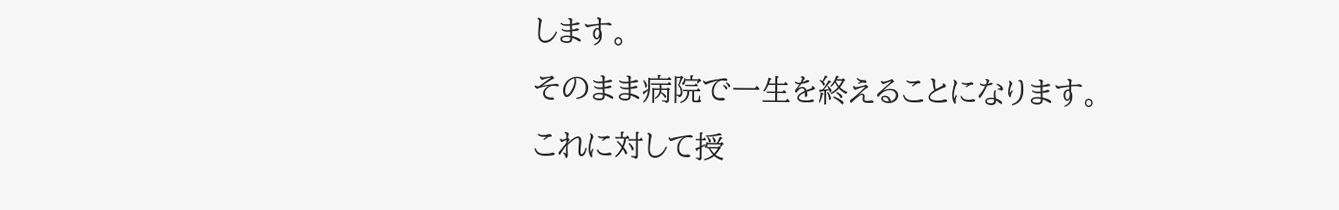します。
そのまま病院で一生を終えることになります。
これに対して授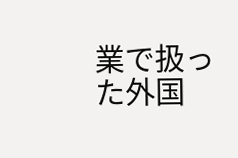業で扱った外国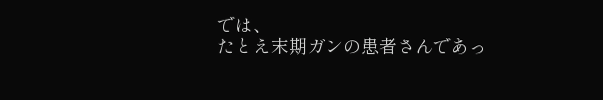では、
たとえ末期ガンの患者さんであっ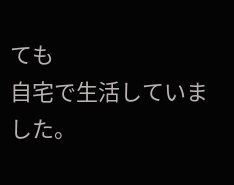ても
自宅で生活していました。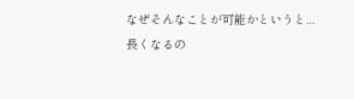なぜそんなことが可能かというと...
長くなるの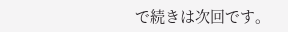で続きは次回です。